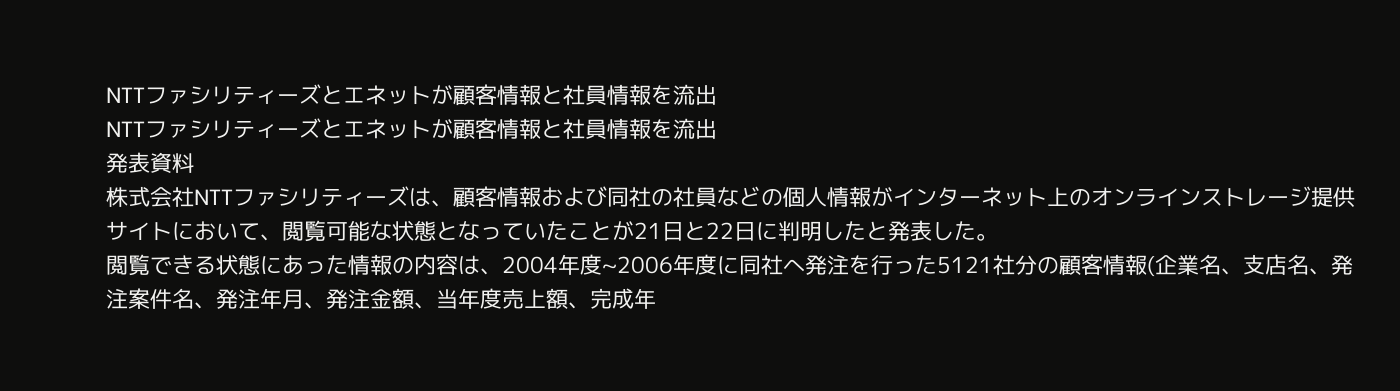NTTファシリティーズとエネットが顧客情報と社員情報を流出
NTTファシリティーズとエネットが顧客情報と社員情報を流出
発表資料
株式会社NTTファシリティーズは、顧客情報および同社の社員などの個人情報がインターネット上のオンラインストレージ提供サイトにおいて、閲覧可能な状態となっていたことが21日と22日に判明したと発表した。
閲覧できる状態にあった情報の内容は、2004年度~2006年度に同社へ発注を行った5121社分の顧客情報(企業名、支店名、発注案件名、発注年月、発注金額、当年度売上額、完成年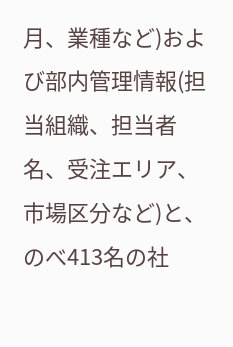月、業種など)および部内管理情報(担当組織、担当者名、受注エリア、市場区分など)と、のべ413名の社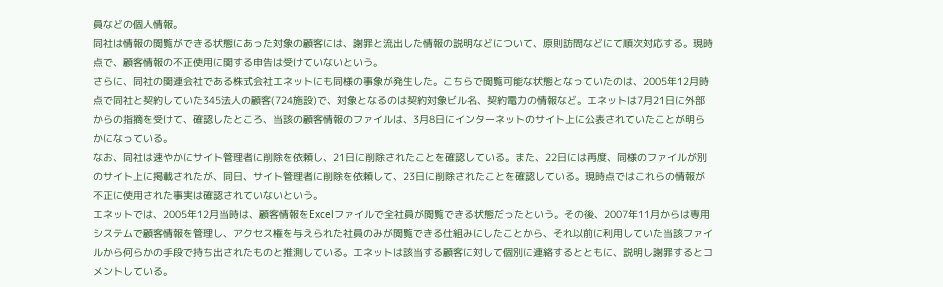員などの個人情報。
同社は情報の閲覧ができる状態にあった対象の顧客には、謝罪と流出した情報の説明などについて、原則訪問などにて順次対応する。現時点で、顧客情報の不正使用に関する申告は受けていないという。
さらに、同社の関連会社である株式会社エネットにも同様の事象が発生した。こちらで閲覧可能な状態となっていたのは、2005年12月時点で同社と契約していた345法人の顧客(724施設)で、対象となるのは契約対象ビル名、契約電力の情報など。エネットは7月21日に外部からの指摘を受けて、確認したところ、当該の顧客情報のファイルは、3月8日にインターネットのサイト上に公表されていたことが明らかになっている。
なお、同社は速やかにサイト管理者に削除を依頼し、21日に削除されたことを確認している。また、22日には再度、同様のファイルが別のサイト上に掲載されたが、同日、サイト管理者に削除を依頼して、23日に削除されたことを確認している。現時点ではこれらの情報が不正に使用された事実は確認されていないという。
エネットでは、2005年12月当時は、顧客情報をExcelファイルで全社員が閲覧できる状態だったという。その後、2007年11月からは専用システムで顧客情報を管理し、アクセス権を与えられた社員のみが閲覧できる仕組みにしたことから、それ以前に利用していた当該ファイルから何らかの手段で持ち出されたものと推測している。エネットは該当する顧客に対して個別に連絡するとともに、説明し謝罪するとコメントしている。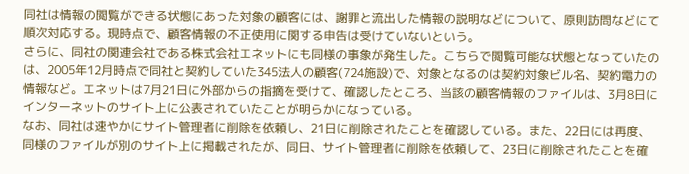同社は情報の閲覧ができる状態にあった対象の顧客には、謝罪と流出した情報の説明などについて、原則訪問などにて順次対応する。現時点で、顧客情報の不正使用に関する申告は受けていないという。
さらに、同社の関連会社である株式会社エネットにも同様の事象が発生した。こちらで閲覧可能な状態となっていたのは、2005年12月時点で同社と契約していた345法人の顧客(724施設)で、対象となるのは契約対象ビル名、契約電力の情報など。エネットは7月21日に外部からの指摘を受けて、確認したところ、当該の顧客情報のファイルは、3月8日にインターネットのサイト上に公表されていたことが明らかになっている。
なお、同社は速やかにサイト管理者に削除を依頼し、21日に削除されたことを確認している。また、22日には再度、同様のファイルが別のサイト上に掲載されたが、同日、サイト管理者に削除を依頼して、23日に削除されたことを確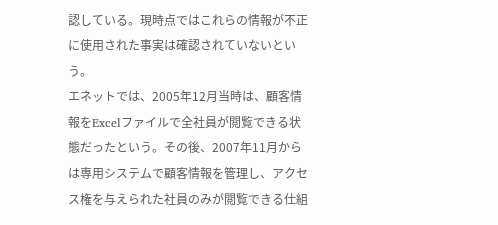認している。現時点ではこれらの情報が不正に使用された事実は確認されていないという。
エネットでは、2005年12月当時は、顧客情報をExcelファイルで全社員が閲覧できる状態だったという。その後、2007年11月からは専用システムで顧客情報を管理し、アクセス権を与えられた社員のみが閲覧できる仕組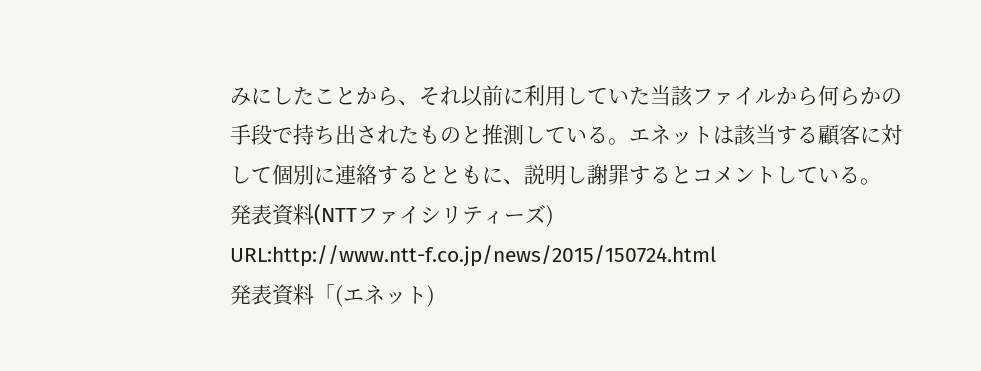みにしたことから、それ以前に利用していた当該ファイルから何らかの手段で持ち出されたものと推測している。エネットは該当する顧客に対して個別に連絡するとともに、説明し謝罪するとコメントしている。
発表資料(NTTファイシリティーズ)
URL:http://www.ntt-f.co.jp/news/2015/150724.html
発表資料「(エネット)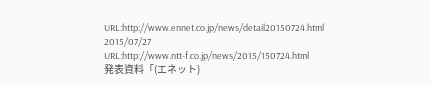URL:http://www.ennet.co.jp/news/detail20150724.html
2015/07/27
URL:http://www.ntt-f.co.jp/news/2015/150724.html
発表資料「(エネット)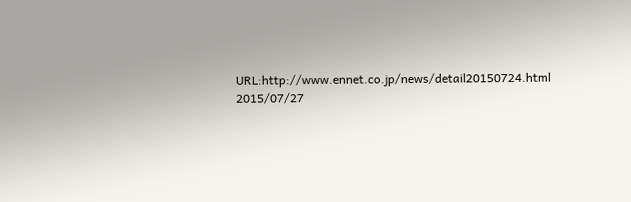URL:http://www.ennet.co.jp/news/detail20150724.html
2015/07/27